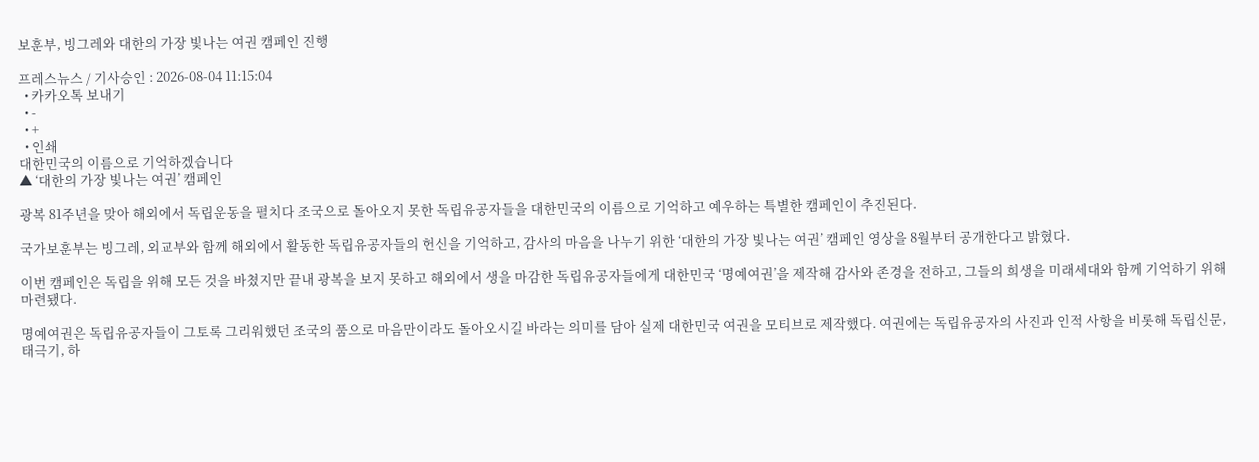보훈부, 빙그레와 대한의 가장 빛나는 여권 캠페인 진행

프레스뉴스 / 기사승인 : 2026-08-04 11:15:04
  • 카카오톡 보내기
  • -
  • +
  • 인쇄
대한민국의 이름으로 기억하겠습니다
▲ ‘대한의 가장 빛나는 여권’ 캠페인

광복 81주년을 맞아 해외에서 독립운동을 펼치다 조국으로 돌아오지 못한 독립유공자들을 대한민국의 이름으로 기억하고 예우하는 특별한 캠페인이 추진된다.

국가보훈부는 빙그레, 외교부와 함께 해외에서 활동한 독립유공자들의 헌신을 기억하고, 감사의 마음을 나누기 위한 ‘대한의 가장 빛나는 여권’ 캠페인 영상을 8월부터 공개한다고 밝혔다.

이번 캠페인은 독립을 위해 모든 것을 바쳤지만 끝내 광복을 보지 못하고 해외에서 생을 마감한 독립유공자들에게 대한민국 ‘명예여권’을 제작해 감사와 존경을 전하고, 그들의 희생을 미래세대와 함께 기억하기 위해 마련됐다.

명예여권은 독립유공자들이 그토록 그리워했던 조국의 품으로 마음만이라도 돌아오시길 바라는 의미를 담아 실제 대한민국 여권을 모티브로 제작했다. 여권에는 독립유공자의 사진과 인적 사항을 비롯해 독립신문, 태극기, 하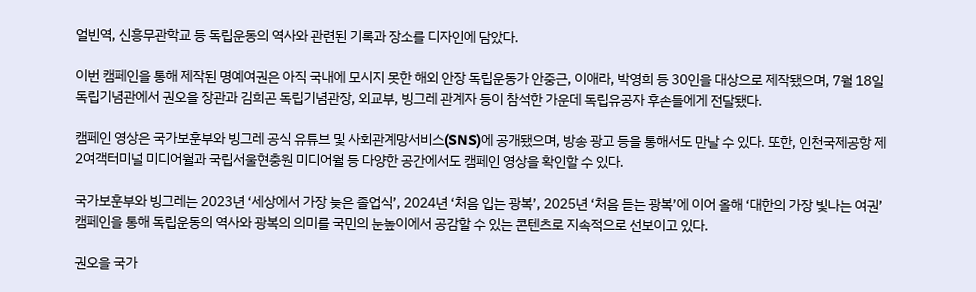얼빈역, 신흥무관학교 등 독립운동의 역사와 관련된 기록과 장소를 디자인에 담았다.

이번 캠페인을 통해 제작된 명예여권은 아직 국내에 모시지 못한 해외 안장 독립운동가 안중근, 이애라, 박영희 등 30인을 대상으로 제작됐으며, 7월 18일 독립기념관에서 권오을 장관과 김희곤 독립기념관장, 외교부, 빙그레 관계자 등이 참석한 가운데 독립유공자 후손들에게 전달됐다.

캠페인 영상은 국가보훈부와 빙그레 공식 유튜브 및 사회관계망서비스(SNS)에 공개됐으며, 방송 광고 등을 통해서도 만날 수 있다. 또한, 인천국제공항 제2여객터미널 미디어월과 국립서울현충원 미디어월 등 다양한 공간에서도 캠페인 영상을 확인할 수 있다.

국가보훈부와 빙그레는 2023년 ‘세상에서 가장 늦은 졸업식’, 2024년 ‘처음 입는 광복’, 2025년 ‘처음 듣는 광복’에 이어 올해 ‘대한의 가장 빛나는 여권’ 캠페인을 통해 독립운동의 역사와 광복의 의미를 국민의 눈높이에서 공감할 수 있는 콘텐츠로 지속적으로 선보이고 있다.

권오을 국가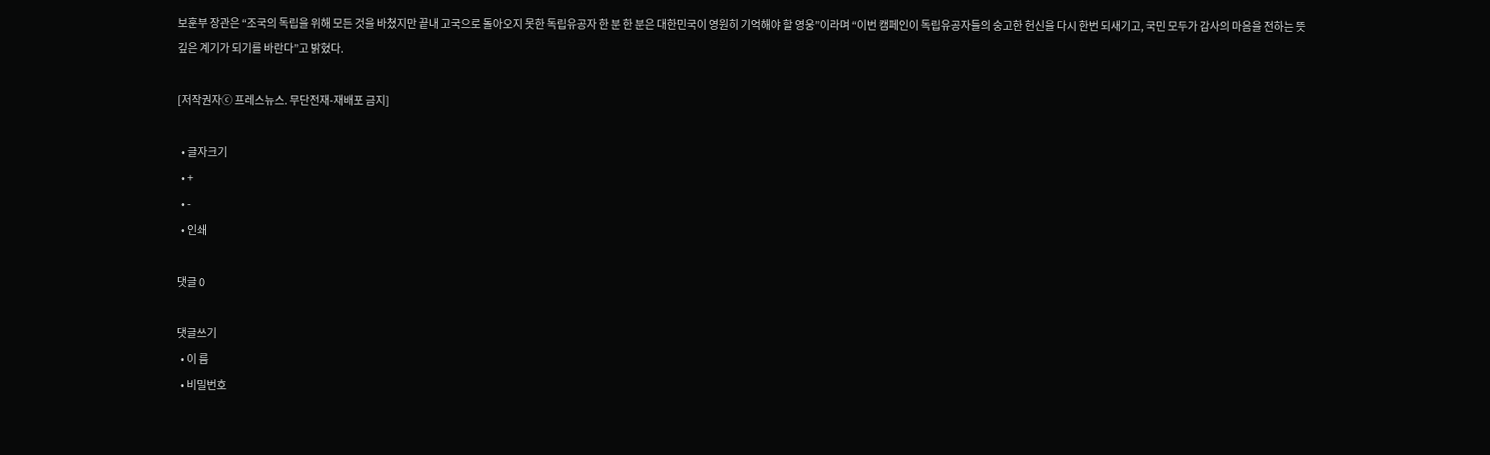보훈부 장관은 “조국의 독립을 위해 모든 것을 바쳤지만 끝내 고국으로 돌아오지 못한 독립유공자 한 분 한 분은 대한민국이 영원히 기억해야 할 영웅”이라며 “이번 캠페인이 독립유공자들의 숭고한 헌신을 다시 한번 되새기고, 국민 모두가 감사의 마음을 전하는 뜻깊은 계기가 되기를 바란다”고 밝혔다.

[저작권자ⓒ 프레스뉴스. 무단전재-재배포 금지]

  • 글자크기
  • +
  • -
  • 인쇄

댓글 0

댓글쓰기
  • 이 름
  • 비밀번호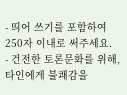- 띄어 쓰기를 포함하여 250자 이내로 써주세요.
- 건전한 토론문화를 위해, 타인에게 불쾌감을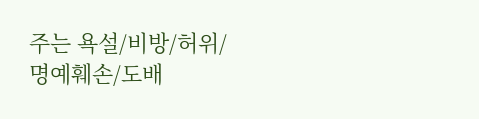주는 욕설/비방/허위/명예훼손/도배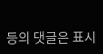등의 댓글은 표시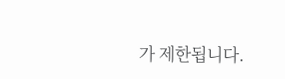가 제한됩니다.